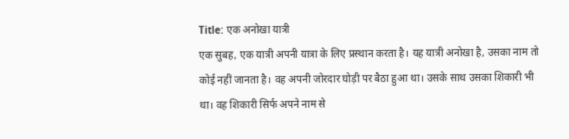Title: एक अनोखा यात्री
एक सुबह, एक यात्री अपनी यात्रा के लिए प्रस्थान करता है। यह यात्री अनोखा है, उसका नाम तो कोई नहीं जानता है। वह अपनी जोरदार घोड़ी पर बैठा हुआ था। उसके साथ उसका शिकारी भी था। वह शिकारी सिर्फ अपने नाम से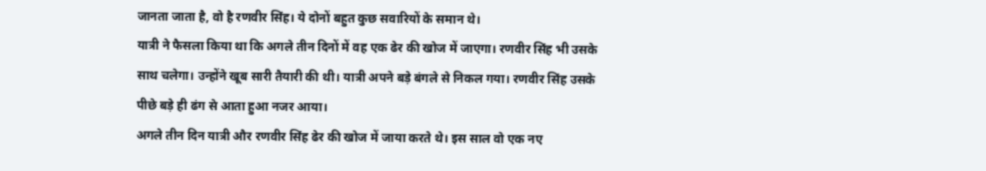जानता जाता है, वो है रणवीर सिंह। ये दोनों बहुत कुछ सवारियों के समान थे।
यात्री ने फैसला किया था कि अगले तीन दिनों में वह एक ढेर की खोज में जाएगा। रणवीर सिंह भी उसके साथ चलेगा। उन्होंने खूब सारी तैयारी की थी। यात्री अपने बड़े बंगले से निकल गया। रणवीर सिंह उसके पीछे बड़े ही ढंग से आता हुआ नजर आया।
अगले तीन दिन यात्री और रणवीर सिंह ढेर की खोज में जाया करते थे। इस साल वो एक नए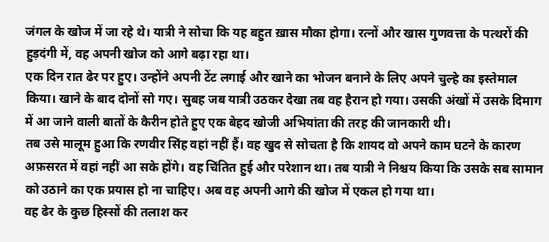जंगल के खोज में जा रहे थे। यात्री ने सोचा कि यह बहुत ख़ास मौका होगा। रत्नों और खास गुणवत्ता के पत्थरों की हुड़दंगी में, वह अपनी खोज को आगे बढ़ा रहा था।
एक दिन रात ढेर पर हुए। उन्होंने अपनी टेंट लगाई और खाने का भोजन बनाने के लिए अपने चुल्हे का इस्तेमाल किया। खाने के बाद दोनों सो गए। सुबह जब यात्री उठकर देखा तब वह हैरान हो गया। उसकी अंखों में उसके दिमाग में आ जाने वाली बातों के कैरीन होते हुए एक बेहद खोजी अभियांता की तरह की जानकारी थी।
तब उसे मालूम हुआ कि रणवीर सिंह वहां नहीं हैं। वह खुद से सोचता है कि शायद वो अपने काम घटने के कारण अफ़सरत में वहां नहीं आ सके होंगे। वह चिंतित हुई और परेशान था। तब यात्री ने निश्चय किया कि उसके सब सामान को उठाने का एक प्रयास हो ना चाहिए। अब वह अपनी आगे की खोज में एकल हो गया था।
वह ढेर के कुछ हिस्सों की तलाश कर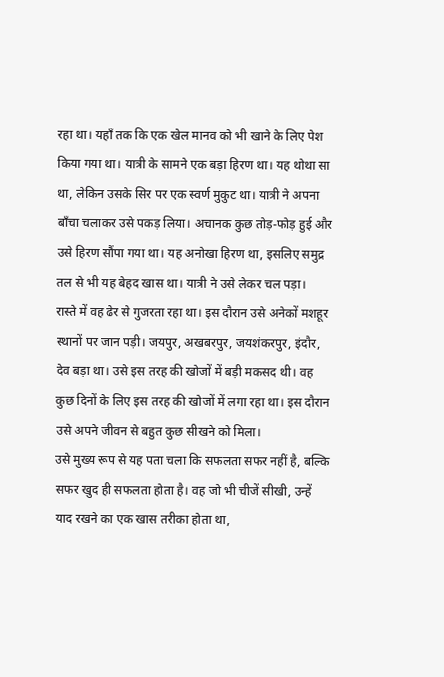रहा था। यहाँ तक कि एक खेल मानव को भी खाने के लिए पेश किया गया था। यात्री के सामने एक बड़ा हिरण था। यह थोथा सा था, लेकिन उसके सिर पर एक स्वर्ण मुकुट था। यात्री ने अपना बाँचा चलाकर उसे पकड़ लिया। अचानक कुछ तोड़-फोड़ हुई और उसे हिरण सौंपा गया था। यह अनोखा हिरण था, इसलिए समुद्र तल से भी यह बेहद खास था। यात्री ने उसे लेकर चल पड़ा।
रास्ते में वह ढेर से गुजरता रहा था। इस दौरान उसे अनेकों मशहूर स्थानों पर जान पड़ी। जयपुर, अखबरपुर, जयशंकरपुर, इंदौर, देव बड़ा था। उसे इस तरह की खोजों में बड़ी मकसद थी। वह कुछ दिनों के लिए इस तरह की खोजों में लगा रहा था। इस दौरान उसे अपने जीवन से बहुत कुछ सीखने को मिला।
उसे मुख्य रूप से यह पता चला कि सफलता सफर नहीं है, बल्कि सफर खुद ही सफलता होता है। वह जो भी चीजें सीखी, उन्हें याद रखने का एक खास तरीका होता था,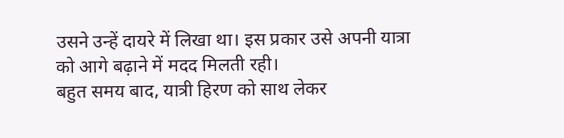उसने उन्हें दायरे में लिखा था। इस प्रकार उसे अपनी यात्रा को आगे बढ़ाने में मदद मिलती रही।
बहुत समय बाद, यात्री हिरण को साथ लेकर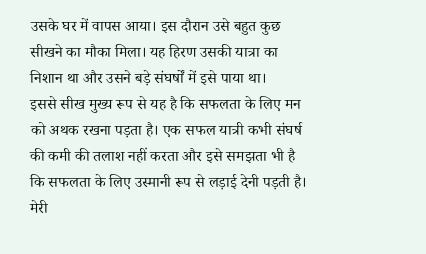उसके घर में वापस आया। इस दौरान उसे बहुत कुछ सीखने का मौका मिला। यह हिरण उसकी यात्रा का निशान था और उसने बड़े संघर्षों में इसे पाया था।
इससे सीख मुख्य रूप से यह है कि सफलता के लिए मन को अथक रखना पड़ता है। एक सफल यात्री कभी संघर्ष की कमी की तलाश नहीं करता और इसे समझता भी है कि सफलता के लिए उस्मानी रूप से लड़ाई देनी पड़ती है।
मेरी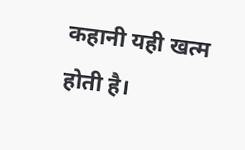कहानी यही खत्म होती है।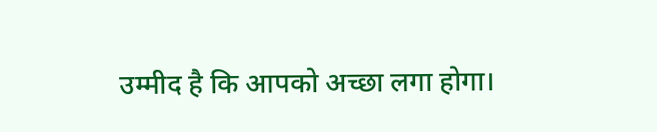उम्मीद है कि आपको अच्छा लगा होगा।